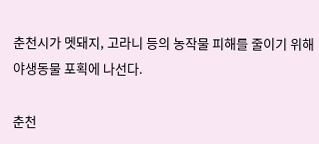춘천시가 멧돼지, 고라니 등의 농작물 피해를 줄이기 위해 야생동물 포획에 나선다.

춘천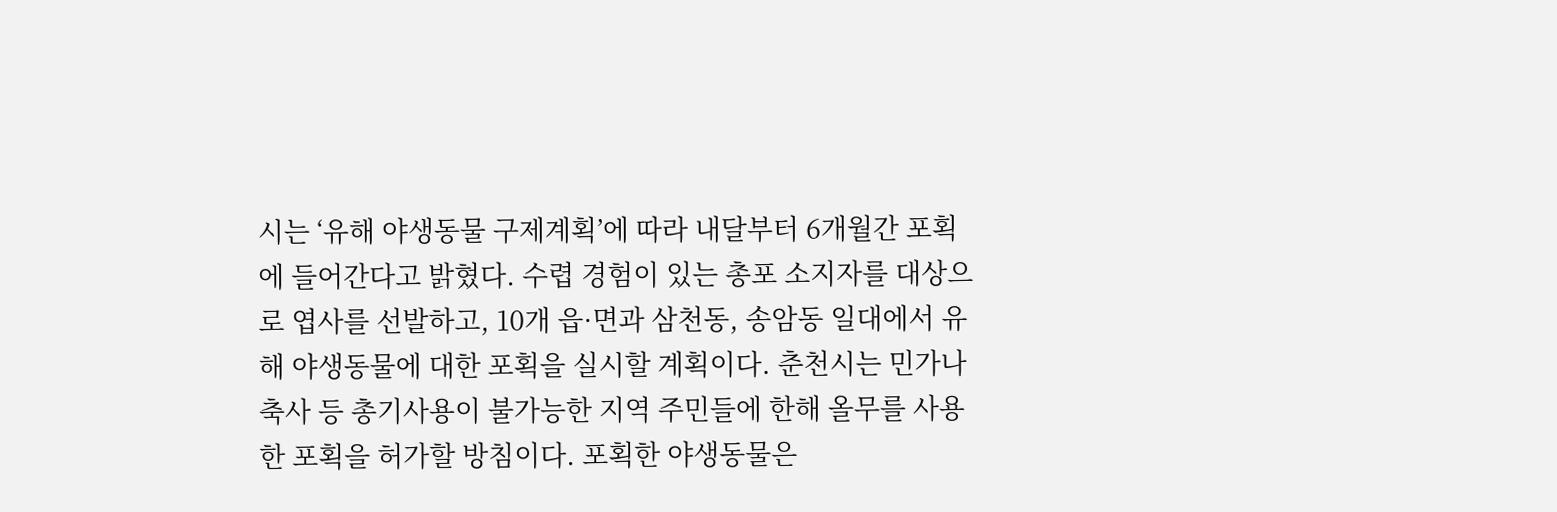시는 ‘유해 야생동물 구제계획’에 따라 내달부터 6개월간 포획에 들어간다고 밝혔다. 수렵 경험이 있는 총포 소지자를 대상으로 엽사를 선발하고, 10개 읍·면과 삼천동, 송암동 일대에서 유해 야생동물에 대한 포획을 실시할 계획이다. 춘천시는 민가나 축사 등 총기사용이 불가능한 지역 주민들에 한해 올무를 사용한 포획을 허가할 방침이다. 포획한 야생동물은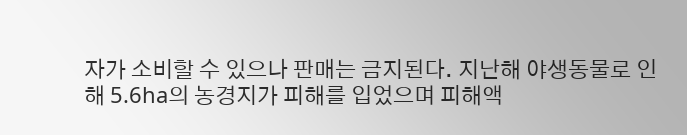자가 소비할 수 있으나 판매는 금지된다. 지난해 야생동물로 인해 5.6ha의 농경지가 피해를 입었으며 피해액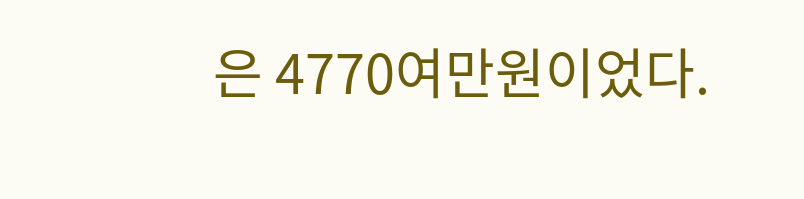은 4770여만원이었다.